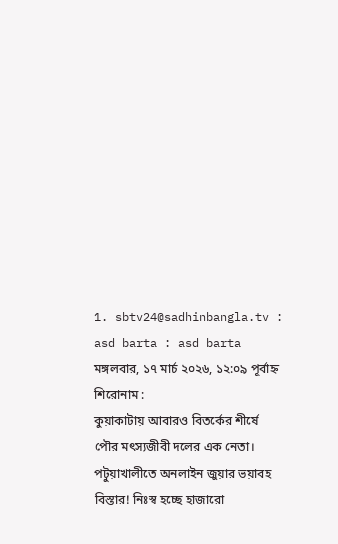1. sbtv24@sadhinbangla.tv : asd barta : asd barta
মঙ্গলবার, ১৭ মার্চ ২০২৬, ১২:০৯ পূর্বাহ্ন
শিরোনাম :
কুয়াকাটায় আবারও বিতর্কের শীর্ষে পৌর মৎস্যজীবী দলের এক নেতা। পটুয়াখালীতে অনলাইন জুয়ার ভয়াবহ বিস্তার! নিঃস্ব হচ্ছে হাজারো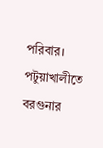পরিবার। পটুয়াখালীতে বরগুনার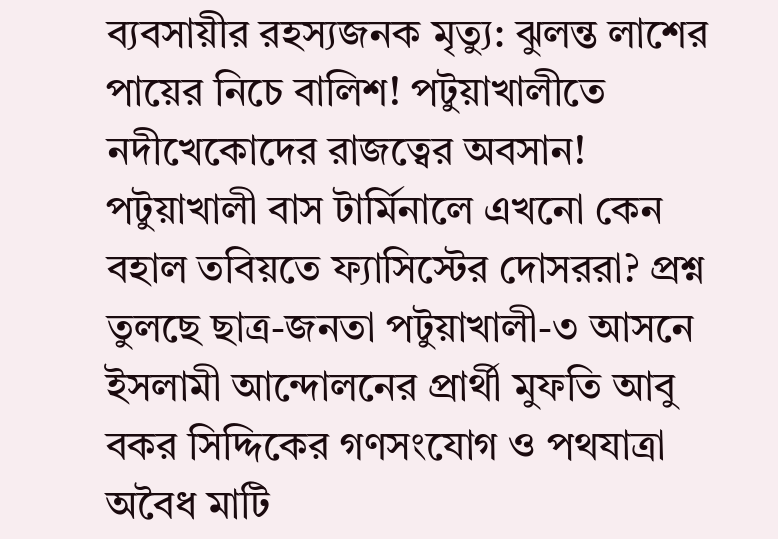ব্যবসায়ীর রহস্যজনক মৃত্যু: ঝুলন্ত লাশের পায়ের নিচে বালিশ! পটুয়াখালীতে নদীখেকোদের রাজত্বের অবসান! পটুয়াখালী বাস টার্মিনালে এখনো কেন বহাল তবিয়তে ফ্যাসিস্টের দোসররা? প্রশ্ন তুলছে ছাত্র-জনতা পটুয়াখালী-৩ আসনে ইসলামী আন্দোলনের প্রার্থী মুফতি আবু বকর সিদ্দিকের গণসংযোগ ও পথযাত্রা অবৈধ মাটি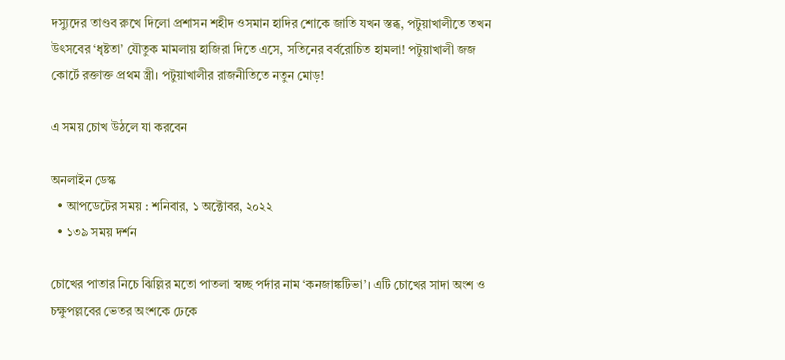দস্যুদের তাণ্ডব রুখে দিলো প্রশাসন শহীদ ওসমান হাদির শোকে জাতি যখন স্তব্ধ, পটুয়াখালীতে তখন উৎসবের ‘ধৃষ্টতা’ যৌতুক মামলায় হাজিরা দিতে এসে, সতিনের বর্বরোচিত হামলা! পটুয়াখালী জজ কোর্টে রক্তাক্ত প্রথম স্ত্রী। পটুয়াখালীর রাজনীতিতে নতুন মোড়!

এ সময় চোখ উঠলে যা করবেন

অনলাইন ডেস্ক
  • আপডেটের সময় : শনিবার, ১ অক্টোবর, ২০২২
  • ১৩৯ সময় দর্শন

চোখের পাতার নিচে ঝিল্লির মতো পাতলা স্বচ্ছ পর্দার নাম ‘কনজাঙ্কটিভা’। এটি চোখের সাদা অংশ ও চক্ষুপল্লবের ভেতর অংশকে ঢেকে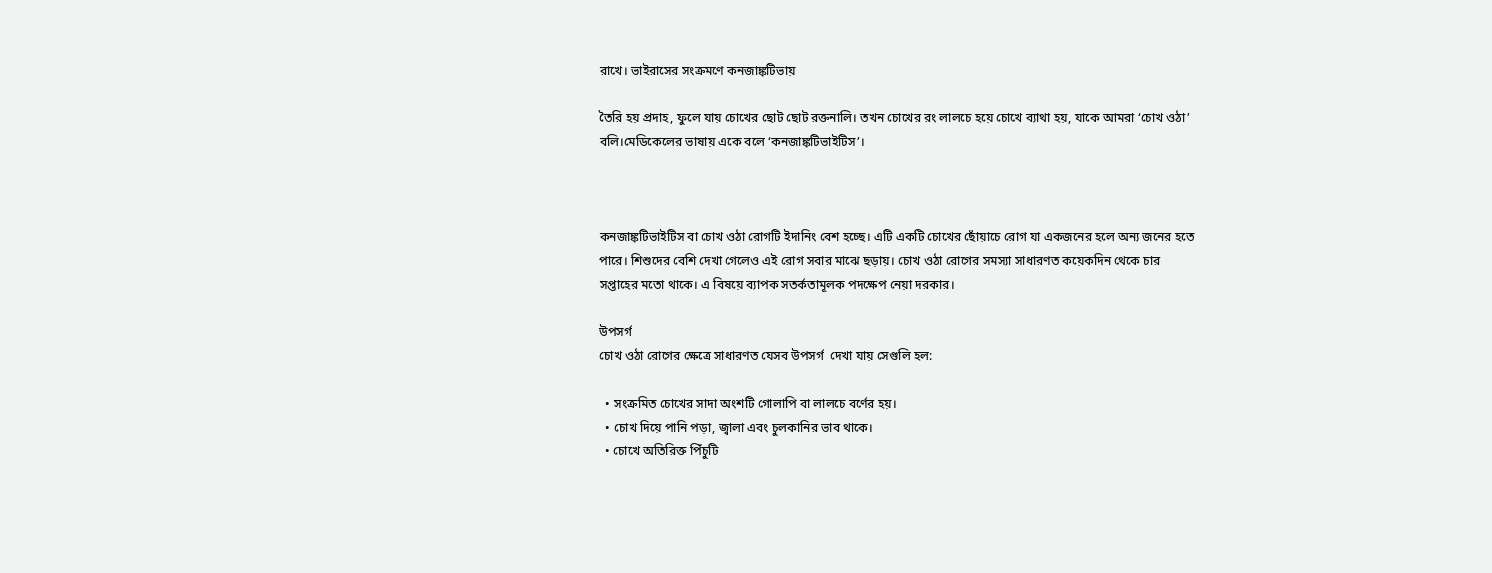রাখে। ভাইরাসের সংক্রমণে কনজাঙ্কটিভায়

তৈরি হয় প্রদাহ, ফুলে যায় চোখের ছোট ছোট রক্তনালি। তখন চোখের রং লালচে হয়ে চোখে ব্যাথা হয়, যাকে আমরা ‘চোখ ওঠা’ বলি।মেডিকেলের ভাষায় একে বলে ‘কনজাঙ্কটিভাইটিস’।



কনজাঙ্কটিভাইটিস বা চোখ ওঠা রোগটি ইদানিং বেশ হচ্ছে। এটি একটি চোখের ছোঁয়াচে রোগ যা একজনের হলে অন্য জনের হতে পারে। শিশুদের বেশি দেখা গেলেও এই রোগ সবার মাঝে ছড়ায়। চোখ ওঠা রোগের সমস্যা সাধারণত কয়েকদিন থেকে চার সপ্তাহের মতো থাকে। এ বিষয়ে ব্যাপক সতর্কতামূলক পদক্ষেপ নেয়া দরকার।

উপসর্গ
চোখ ওঠা রোগের ক্ষেত্রে সাধারণত যেসব উপসর্গ  দেখা যায় সেগুলি হল:

  • সংক্রমিত চোখের সাদা অংশটি গোলাপি বা লালচে বর্ণের হয়।
  • চোখ দিয়ে পানি পড়া, জ্বালা এবং চুলকানির ভাব থাকে।
  • চোখে অতিরিক্ত পিঁচুটি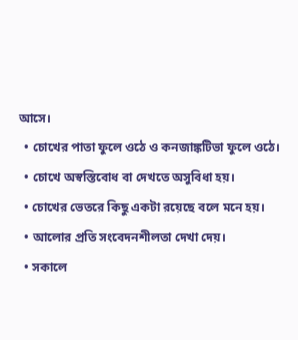আসে।
  • চোখের পাতা ফুলে ওঠে ও কনজাঙ্কটিভা ফুলে ওঠে।
  • চোখে অস্বস্তিবোধ বা দেখতে অসুবিধা হয়।
  • চোখের ভেতরে কিছু একটা রয়েছে বলে মনে হয়।
  • আলোর প্রতি সংবেদনশীলতা দেখা দেয়।
  • সকালে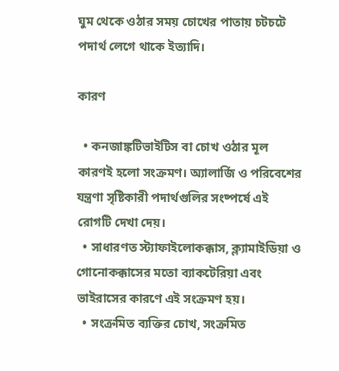ঘুম থেকে ওঠার সময় চোখের পাতায় চটচটে পদার্থ লেগে থাকে ইত্যাদি।

কারণ

  • কনজাঙ্কটিভাইটিস বা চোখ ওঠার মূল কারণই হলো সংক্রমণ। অ্যালার্জি ও পরিবেশের যন্ত্রণা সৃষ্টিকারী পদার্থগুলির সংষ্পর্ষে এই রোগটি দেখা দেয়।
  • সাধারণত স্ট্যাফাইলোকক্কাস, ক্ল্যামাইডিয়া ও গোনোকক্কাসের মতো ব্যাকটেরিয়া এবং ভাইরাসের কারণে এই সংক্রমণ হয়।
  • সংক্রমিত ব্যক্তির চোখ, সংক্রমিত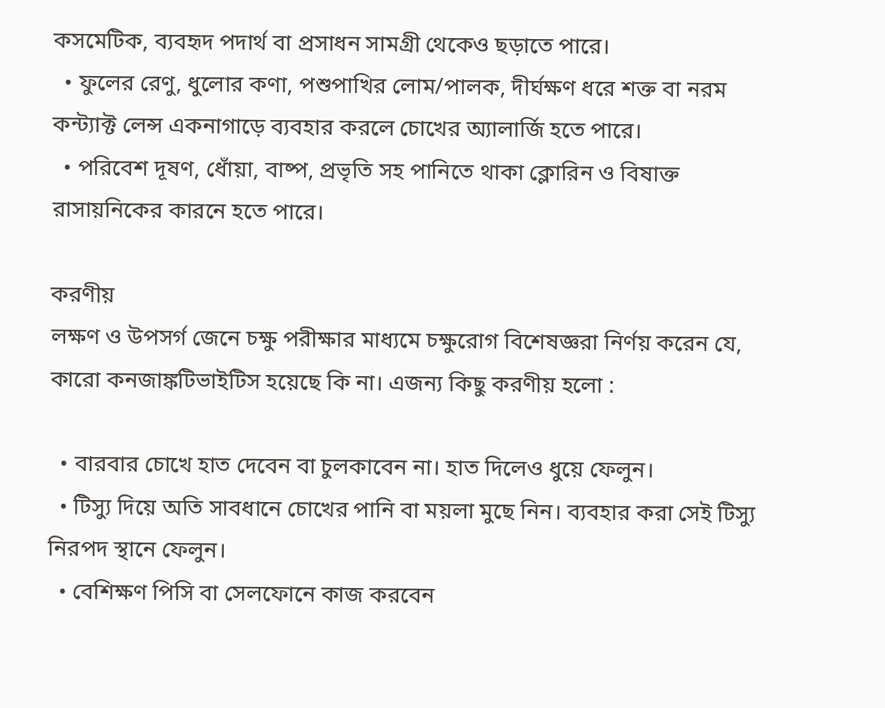কসমেটিক, ব্যবহৃদ পদার্থ বা প্রসাধন সামগ্রী থেকেও ছড়াতে পারে।
  • ফুলের রেণু, ধুলোর কণা, পশুপাখির লোম/পালক, দীর্ঘক্ষণ ধরে শক্ত বা নরম কন্ট্যাক্ট লেন্স একনাগাড়ে ব্যবহার করলে চোখের অ্যালার্জি হতে পারে।
  • পরিবেশ দূষণ, ধোঁয়া, বাষ্প, প্রভৃতি সহ পানিতে থাকা ক্লোরিন ও বিষাক্ত রাসায়নিকের কারনে হতে পারে।

করণীয়
লক্ষণ ও উপসর্গ জেনে চক্ষু পরীক্ষার মাধ্যমে চক্ষুরোগ বিশেষজ্ঞরা নির্ণয় করেন যে, কারো কনজাঙ্কটিভাইটিস হয়েছে কি না। এজন্য কিছু করণীয় হলো :

  • বারবার চোখে হাত দেবেন বা চুলকাবেন না। হাত দিলেও ধুয়ে ফেলুন।
  • টিস্যু দিয়ে অতি সাবধানে চোখের পানি বা ময়লা মুছে নিন। ব্যবহার করা সেই টিস্যু নিরপদ স্থানে ফেলুন।
  • বেশিক্ষণ পিসি বা সেলফোনে কাজ করবেন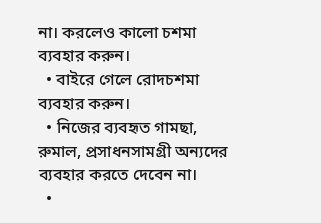না। করলেও কালো চশমা ব্যবহার করুন।
  • বাইরে গেলে রোদচশমা ব্যবহার করুন।
  • নিজের ব্যবহৃত গামছা, রুমাল, প্রসাধনসামগ্রী অন্যদের ব্যবহার করতে দেবেন না।
  •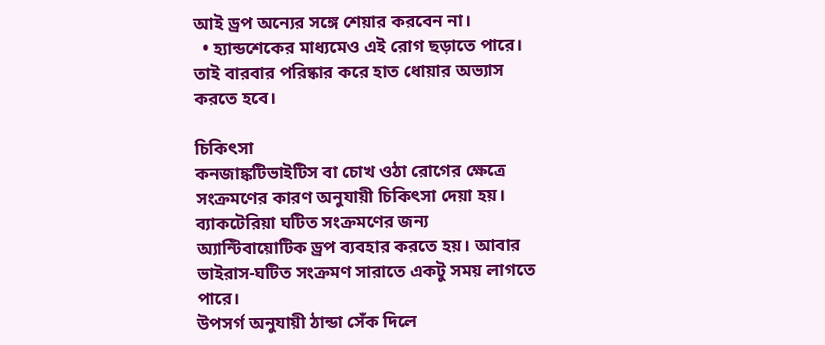আই ড্রপ অন্যের সঙ্গে শেয়ার করবেন না।
  • হ্যান্ডশেকের মাধ্যমেও এই রোগ ছড়াতে পারে। তাই বারবার পরিষ্কার করে হাত ধোয়ার অভ্যাস করতে হবে।

চিকিৎসা
কনজাঙ্কটিভাইটিস বা চোখ ওঠা রোগের ক্ষেত্রে সংক্রমণের কারণ অনুযায়ী চিকিৎসা দেয়া হয়। ব্যাকটেরিয়া ঘটিত সংক্রমণের জন্য অ্যান্টিবায়োটিক ড্রপ ব্যবহার করতে হয়। আবার ভাইরাস-ঘটিত সংক্রমণ সারাতে একটু সময় লাগতে পারে।
উপসর্গ অনুযায়ী ঠান্ডা সেঁক দিলে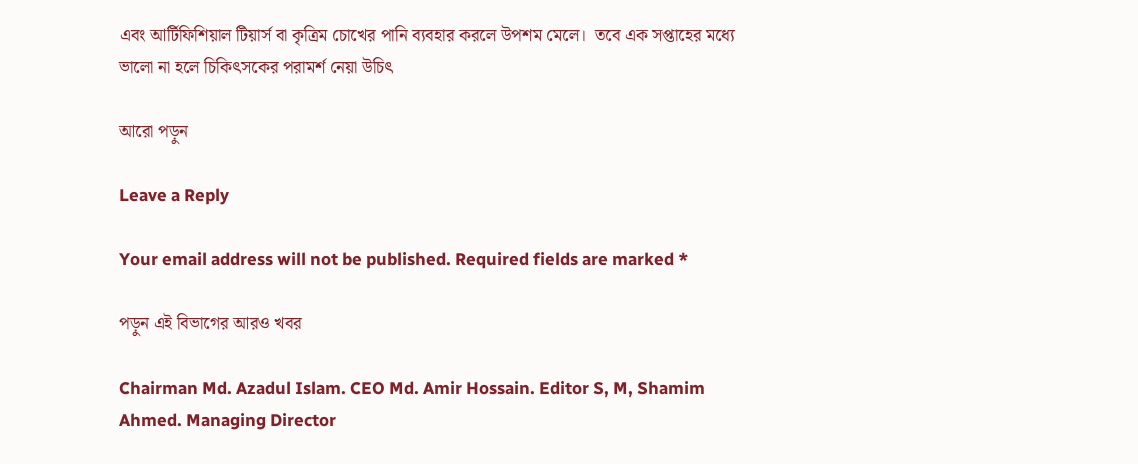এবং আর্টিফিশিয়াল টিয়ার্স বা কৃত্রিম চোখের পানি ব্যবহার করলে উপশম মেলে।  তবে এক সপ্তাহের মধ্যে ভালো না হলে চিকিৎসকের পরামর্শ নেয়া উচিৎ

আরো পড়ুন

Leave a Reply

Your email address will not be published. Required fields are marked *

পড়ুন এই বিভাগের আরও খবর

Chairman Md. Azadul Islam. CEO Md. Amir Hossain. Editor S, M, Shamim Ahmed. Managing Director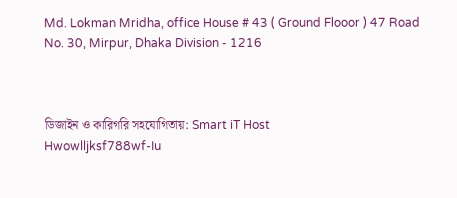Md. Lokman Mridha, office House # 43 ( Ground Flooor ) 47 Road No. 30, Mirpur, Dhaka Division - 1216



ডিজাইন ও কারিগরি সহযোগিতায়: Smart iT Host
Hwowlljksf788wf-Iu